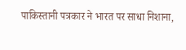पाकिस्तानी पत्रकार ने भारत पर साधा निशाना,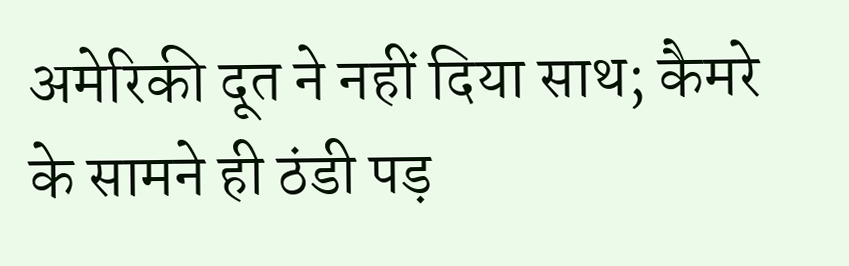अमेरिकी दूत ने नहीं दिया साथ; कैमरे के सामने ही ठंडी पड़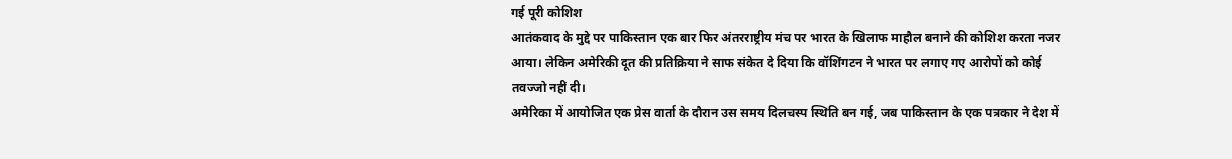गई पूरी कोशिश
आतंकवाद के मुद्दे पर पाकिस्तान एक बार फिर अंतरराष्ट्रीय मंच पर भारत के खिलाफ माहौल बनाने की कोशिश करता नजर आया। लेकिन अमेरिकी दूत की प्रतिक्रिया ने साफ संकेत दे दिया कि वॉशिंगटन ने भारत पर लगाए गए आरोपों को कोई तवज्जो नहीं दी।
अमेरिका में आयोजित एक प्रेस वार्ता के दौरान उस समय दिलचस्प स्थिति बन गई, जब पाकिस्तान के एक पत्रकार ने देश में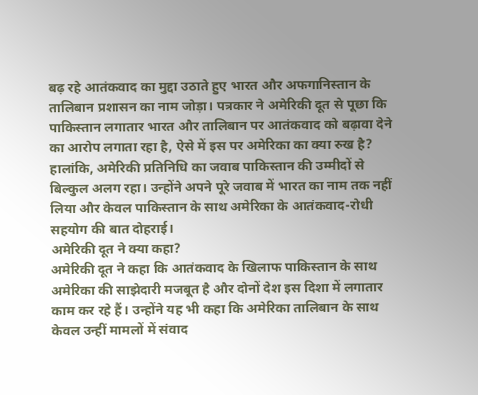बढ़ रहे आतंकवाद का मुद्दा उठाते हुए भारत और अफगानिस्तान के तालिबान प्रशासन का नाम जोड़ा। पत्रकार ने अमेरिकी दूत से पूछा कि पाकिस्तान लगातार भारत और तालिबान पर आतंकवाद को बढ़ावा देने का आरोप लगाता रहा है, ऐसे में इस पर अमेरिका का क्या रुख है?
हालांकि, अमेरिकी प्रतिनिधि का जवाब पाकिस्तान की उम्मीदों से बिल्कुल अलग रहा। उन्होंने अपने पूरे जवाब में भारत का नाम तक नहीं लिया और केवल पाकिस्तान के साथ अमेरिका के आतंकवाद-रोधी सहयोग की बात दोहराई।
अमेरिकी दूत ने क्या कहा?
अमेरिकी दूत ने कहा कि आतंकवाद के खिलाफ पाकिस्तान के साथ अमेरिका की साझेदारी मजबूत है और दोनों देश इस दिशा में लगातार काम कर रहे हैं। उन्होंने यह भी कहा कि अमेरिका तालिबान के साथ केवल उन्हीं मामलों में संवाद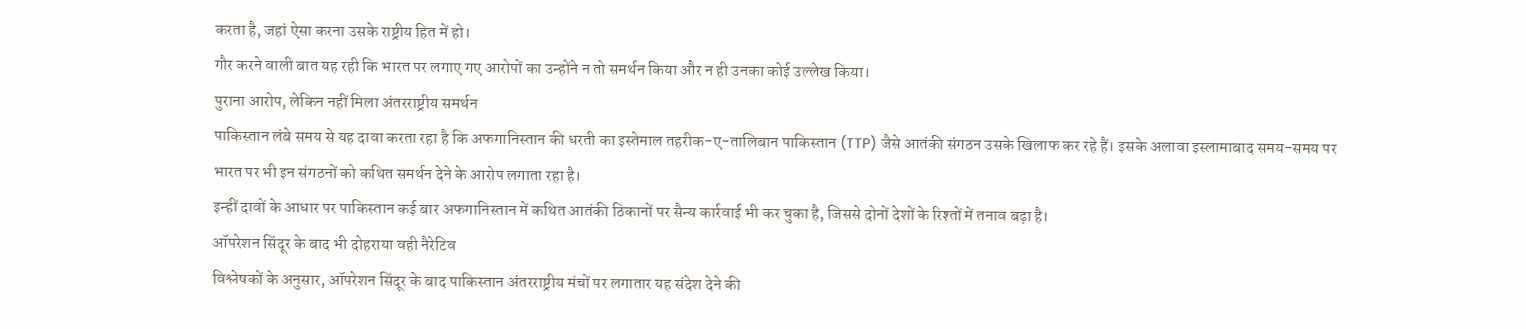करता है, जहां ऐसा करना उसके राष्ट्रीय हित में हो।
गौर करने वाली बात यह रही कि भारत पर लगाए गए आरोपों का उन्होंने न तो समर्थन किया और न ही उनका कोई उल्लेख किया।
पुराना आरोप, लेकिन नहीं मिला अंतरराष्ट्रीय समर्थन
पाकिस्तान लंबे समय से यह दावा करता रहा है कि अफगानिस्तान की धरती का इस्तेमाल तहरीक-ए-तालिबान पाकिस्तान (TTP) जैसे आतंकी संगठन उसके खिलाफ कर रहे हैं। इसके अलावा इस्लामाबाद समय-समय पर भारत पर भी इन संगठनों को कथित समर्थन देने के आरोप लगाता रहा है।
इन्हीं दावों के आधार पर पाकिस्तान कई बार अफगानिस्तान में कथित आतंकी ठिकानों पर सैन्य कार्रवाई भी कर चुका है, जिससे दोनों देशों के रिश्तों में तनाव बढ़ा है।
ऑपरेशन सिंदूर के बाद भी दोहराया वही नैरेटिव
विश्लेषकों के अनुसार, ऑपरेशन सिंदूर के बाद पाकिस्तान अंतरराष्ट्रीय मंचों पर लगातार यह संदेश देने की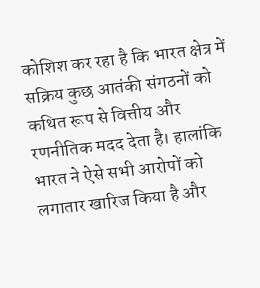कोशिश कर रहा है कि भारत क्षेत्र में सक्रिय कुछ आतंकी संगठनों को कथित रूप से वित्तीय और रणनीतिक मदद देता है। हालांकि भारत ने ऐसे सभी आरोपों को लगातार खारिज किया है और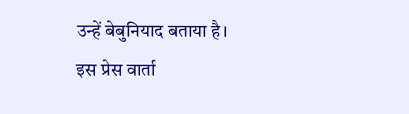उन्हें बेबुनियाद बताया है।
इस प्रेस वार्ता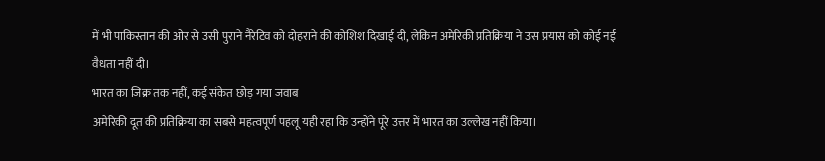में भी पाकिस्तान की ओर से उसी पुराने नैरेटिव को दोहराने की कोशिश दिखाई दी, लेकिन अमेरिकी प्रतिक्रिया ने उस प्रयास को कोई नई वैधता नहीं दी।
भारत का जिक्र तक नहीं, कई संकेत छोड़ गया जवाब
अमेरिकी दूत की प्रतिक्रिया का सबसे महत्वपूर्ण पहलू यही रहा कि उन्होंने पूरे उत्तर में भारत का उल्लेख नहीं किया।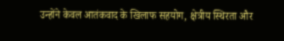उन्होंने केवल आतंकवाद के खिलाफ सहयोग, क्षेत्रीय स्थिरता और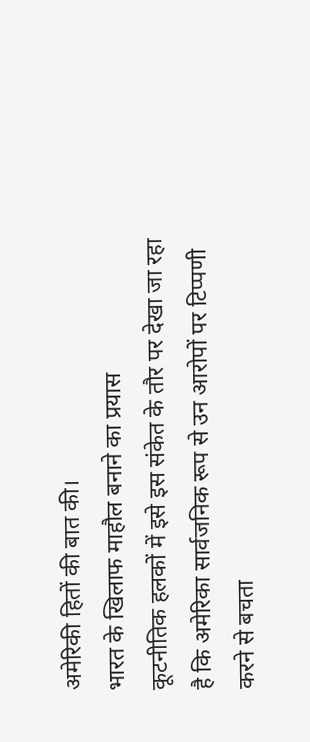अमेरिकी हितों की बात की।
भारत के खिलाफ माहौल बनाने का प्रयास
कूटनीतिक हलकों में इसे इस संकेत के तौर पर देखा जा रहा है कि अमेरिका सार्वजनिक रूप से उन आरोपों पर टिप्पणी करने से बचता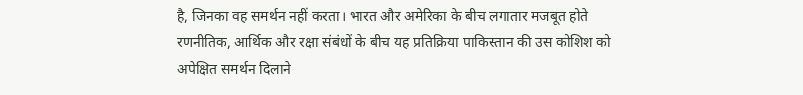है, जिनका वह समर्थन नहीं करता। भारत और अमेरिका के बीच लगातार मजबूत होते रणनीतिक, आर्थिक और रक्षा संबंधों के बीच यह प्रतिक्रिया पाकिस्तान की उस कोशिश को अपेक्षित समर्थन दिलाने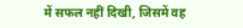में सफल नहीं दिखी, जिसमें वह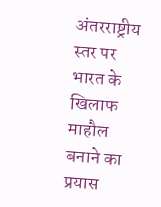अंतरराष्ट्रीय स्तर पर भारत के खिलाफ माहौल बनाने का प्रयास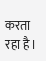करता रहा है।